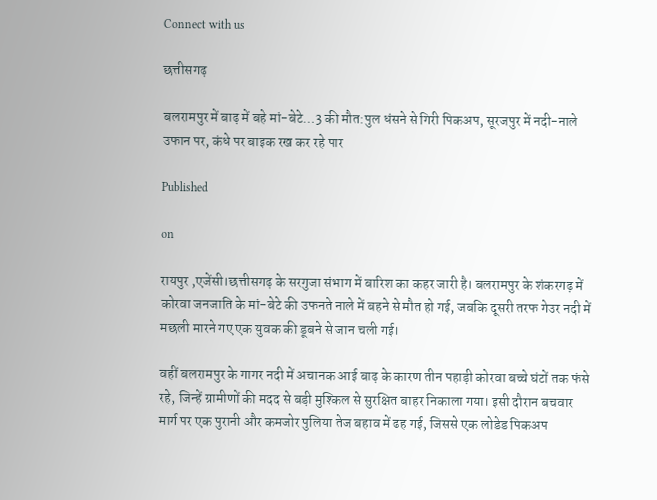Connect with us

छत्तीसगढ़

बलरामपुर में बाढ़ में बहे मां-बेटे…3 की मौत:पुल धंसने से गिरी पिकअप, सूरजपुर में नदी-नाले उफान पर, कंधे पर बाइक रख कर रहे पार

Published

on

रायपुर ,एजेंसी।छत्तीसगढ़ के सरगुजा संभाग में बारिश का कहर जारी है। बलरामपुर के शंकरगढ़ में कोरवा जनजाति के मां-बेटे की उफनते नाले में बहने से मौत हो गई, जबकि दूसरी तरफ गेउर नदी में मछली मारने गए एक युवक की डूबने से जान चली गई।

वहीं बलरामपुर के गागर नदी में अचानक आई बाढ़ के कारण तीन पहाड़ी कोरवा बच्चे घंटों तक फंसे रहे, जिन्हें ग्रामीणों की मदद से बड़ी मुश्किल से सुरक्षित बाहर निकाला गया। इसी दौरान बचवार मार्ग पर एक पुरानी और कमजोर पुलिया तेज बहाव में ढह गई, जिससे एक लोडेड पिकअप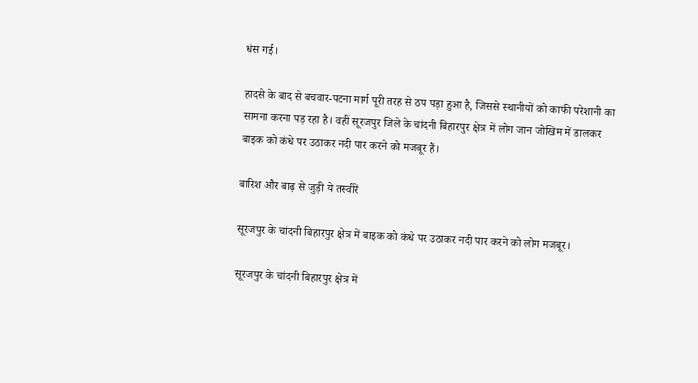धंस गई।

हादसे के बाद से बचवार-पटना मार्ग पूरी तरह से ठप पड़ा हुआ है, जिससे स्थानीयों को काफी परेशानी का सामना करना पड़ रहा है। वहीं सूरजपुर जिले के चांदनी बिहारपुर क्षेत्र में लोग जान जोखिम में डालकर बाइक को कंधे पर उठाकर नदी पार करने को मजबूर हैं।

बारिश और बाढ़ से जुड़ी ये तस्वीरें

सूरजपुर के चांदनी बिहारपुर क्षेत्र में बाइक को कंधे पर उठाकर नदी पार करने को लोग मजबूर।

सूरजपुर के चांदनी बिहारपुर क्षेत्र में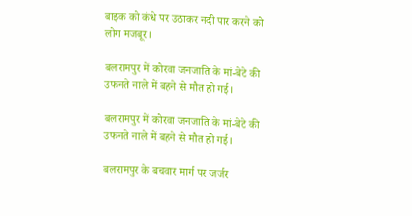बाइक को कंधे पर उठाकर नदी पार करने को लोग मजबूर।

बलरामपुर में कोरवा जनजाति के मां-बेटे की उफनते नाले में बहने से मौत हो गई।

बलरामपुर में कोरवा जनजाति के मां-बेटे की उफनते नाले में बहने से मौत हो गई।

बलरामपुर के बचवार मार्ग पर जर्जर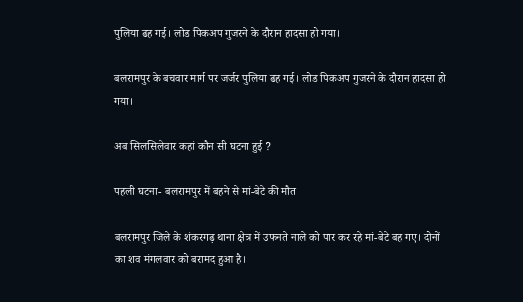पुलिया ढह गई। लोड पिकअप गुजरने के दौरान हादसा हो गया।

बलरामपुर के बचवार मार्ग पर जर्जर पुलिया ढह गई। लोड पिकअप गुजरने के दौरान हादसा हो गया।

अब सिलसिलेवार कहां कौन सी घटना हुई ?

पहली घटना- बलरामपुर में बहने से मां-बेटे की मौत

बलरामपुर जिले के शंकरगढ़ थाना क्षेत्र में उफनते नाले को पार कर रहे मां-बेटे बह गए। दोनों का शव मंगलवार को बरामद हुआ है।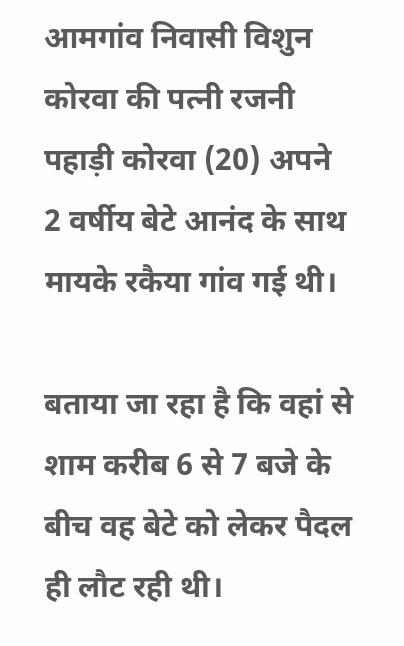आमगांव निवासी विशुन कोरवा की पत्नी रजनी पहाड़ी कोरवा (20) अपने 2 वर्षीय बेटे आनंद के साथ मायके रकैया गांव गई थी।

बताया जा रहा है कि वहां से शाम करीब 6 से 7 बजे के बीच वह बेटे को लेकर पैदल ही लौट रही थी।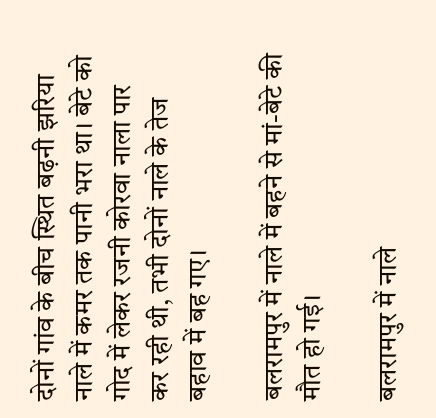दोनों गांव के बीच स्थित बढ़नी झरिया नाले में कमर तक पानी भरा था। बेटे को गोद में लेकर रजनी कोरवा नाला पार कर रही थी, तभी दोनों नाले के तेज बहाव में बह गए।

बलरामपुर में नाले में बहने से मां-बेटे की मौत हो गई।

बलरामपुर में नाले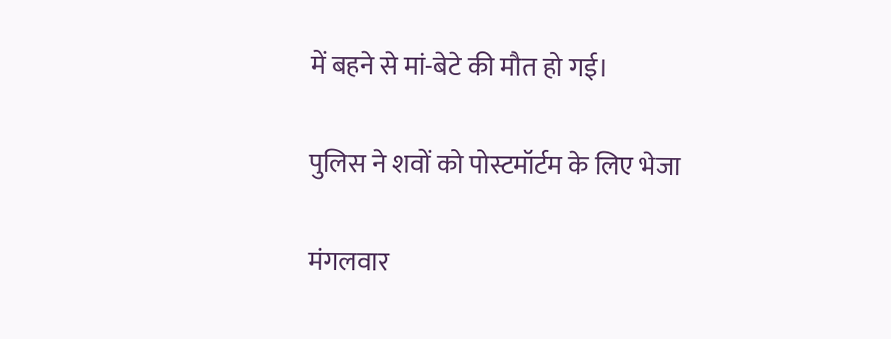में बहने से मां-बेटे की मौत हो गई।

पुलिस ने शवों को पोस्टमॉर्टम के लिए भेजा

मंगलवार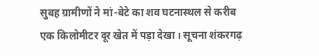सुबह ग्रामीणों ने मां-बेटे का शव घटनास्थल से करीब एक किलोमीटर दूर खेत में पड़ा देखा। सूचना शंकरगढ़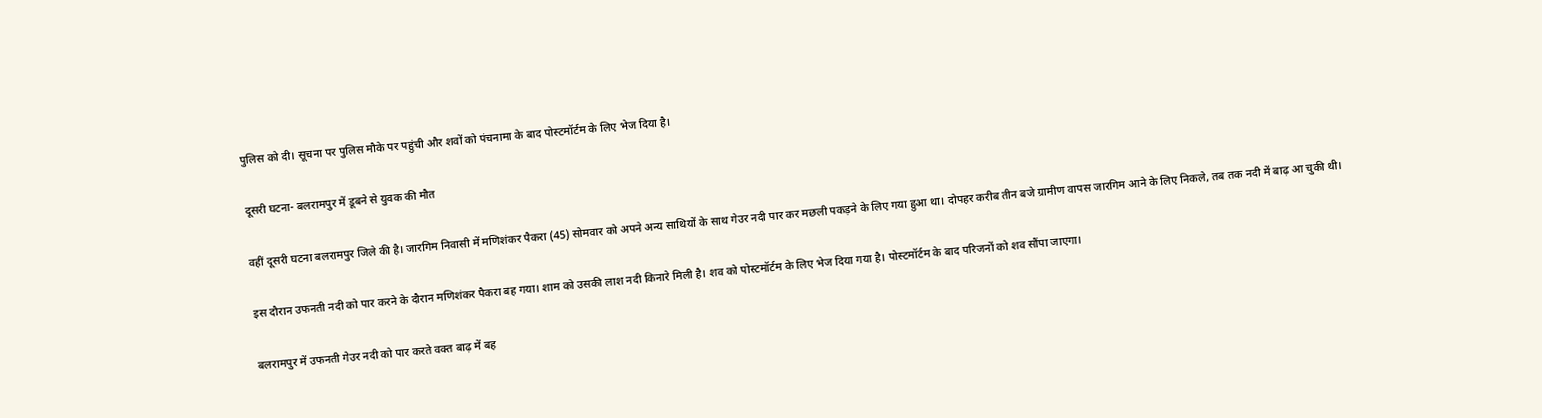पुलिस को दी। सूचना पर पुलिस मौके पर पहुंची और शवों को पंचनामा के बाद पोस्टमॉर्टम के लिए भेज दिया है।

दूसरी घटना- बलरामपुर में डूबने से युवक की मौत

वहीं दूसरी घटना बलरामपुर जिले की है। जारगिम निवासी में मणिशंकर पैकरा (45) सोमवार को अपने अन्य साथियों के साथ गेउर नदी पार कर मछली पकड़ने के लिए गया हुआ था। दोपहर करीब तीन बजे ग्रामीण वापस जारगिम आने के लिए निकले, तब तक नदी में बाढ़ आ चुकी थी।

इस दौरान उफनती नदी को पार करने के दौरान मणिशंकर पैकरा बह गया। शाम को उसकी लाश नदी किनारे मिली है। शव को पोस्टमॉर्टम के लिए भेज दिया गया है। पोस्टमॉर्टम के बाद परिजनों को शव सौंपा जाएगा।

बलरामपुर में उफनती गेउर नदी को पार करते वक्त बाढ़ में बह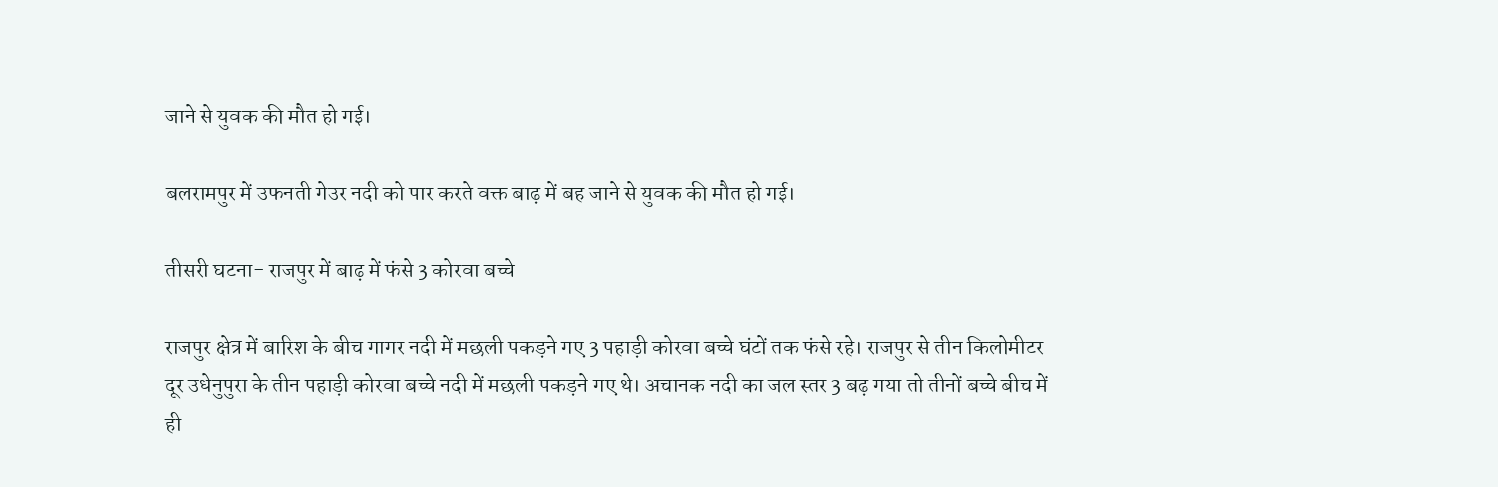जाने से युवक की मौत हो गई।

बलरामपुर में उफनती गेउर नदी को पार करते वक्त बाढ़ में बह जाने से युवक की मौत हो गई।

तीसरी घटना- राजपुर में बाढ़ में फंसे 3 कोरवा बच्चे

राजपुर क्षेत्र में बारिश के बीच गागर नदी में मछली पकड़ने गए 3 पहाड़ी कोरवा बच्चे घंटों तक फंसे रहे। राजपुर से तीन किलोमीटर दूर उधेनुपुरा के तीन पहाड़ी कोरवा बच्चे नदी में मछली पकड़ने गए थे। अचानक नदी का जल स्तर 3 बढ़ गया तो तीनों बच्चे बीच में ही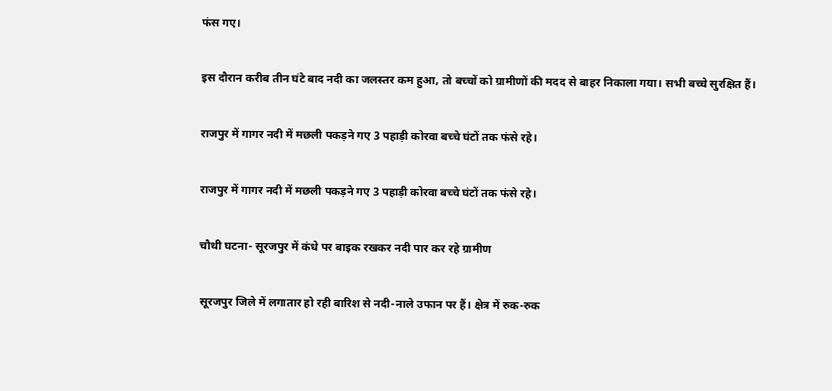फंस गए।

इस दौरान करीब तीन घंटे बाद नदी का जलस्तर कम हुआ, तो बच्चों को ग्रामीणों की मदद से बाहर निकाला गया। सभी बच्चे सुरक्षित हैं।

राजपुर में गागर नदी में मछली पकड़ने गए 3 पहाड़ी कोरवा बच्चे घंटों तक फंसे रहे।

राजपुर में गागर नदी में मछली पकड़ने गए 3 पहाड़ी कोरवा बच्चे घंटों तक फंसे रहे।

चौथी घटना- सूरजपुर में कंधे पर बाइक रखकर नदी पार कर रहे ग्रामीण

सूरजपुर जिले में लगातार हो रही बारिश से नदी-नाले उफान पर हैं। क्षेत्र में रुक-रुक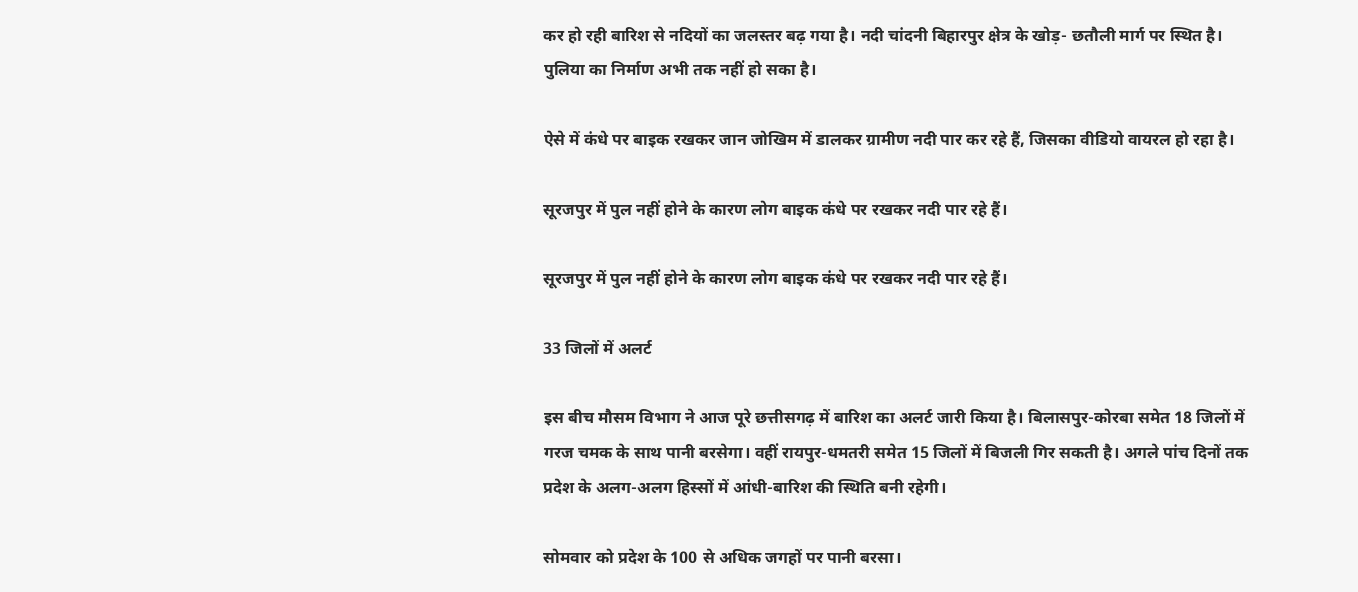कर हो रही बारिश से नदियों का जलस्तर बढ़ गया है। नदी चांदनी बिहारपुर क्षेत्र के खोड़- छतौली मार्ग पर स्थित है। पुलिया का निर्माण अभी तक नहीं हो सका है।

ऐसे में कंधे पर बाइक रखकर जान जोखिम में डालकर ग्रामीण नदी पार कर रहे हैं, जिसका वीडियो वायरल हो रहा है।

सूरजपुर में पुल नहीं होने के कारण लोग बाइक कंधे पर रखकर नदी पार रहे हैं।

सूरजपुर में पुल नहीं होने के कारण लोग बाइक कंधे पर रखकर नदी पार रहे हैं।

33 जिलों में अलर्ट

इस बीच मौसम विभाग ने आज पूरे छत्तीसगढ़ में बारिश का अलर्ट जारी किया है। बिलासपुर-कोरबा समेत 18 जिलों में गरज चमक के साथ पानी बरसेगा। वहीं रायपुर-धमतरी समेत 15 जिलों में बिजली गिर सकती है। अगले पांच दिनों तक प्रदेश के अलग-अलग हिस्सों में आंधी-बारिश की स्थिति बनी रहेगी।

सोमवार को प्रदेश के 100 से अधिक जगहों पर पानी बरसा।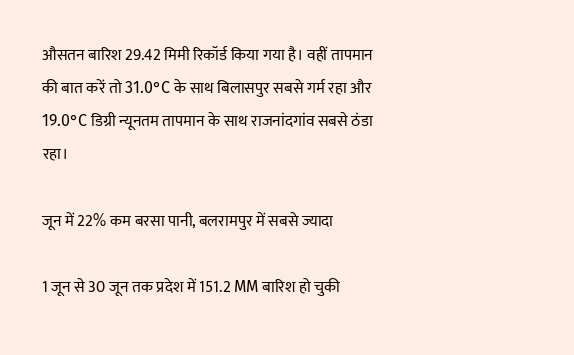औसतन बारिश 29.42 मिमी रिकॉर्ड किया गया है। वहीं तापमान की बात करें तो 31.0°C के साथ बिलासपुर सबसे गर्म रहा और 19.0°C डिग्री न्यूनतम तापमान के साथ राजनांदगांव सबसे ठंडा रहा।

जून में 22% कम बरसा पानी, बलरामपुर में सबसे ज्यादा

1 जून से 30 जून तक प्रदेश में 151.2 MM बारिश हो चुकी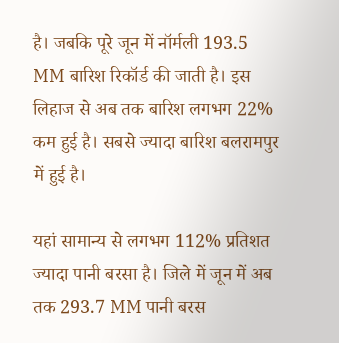है। जबकि पूरे जून में नॉर्मली 193.5 MM बारिश रिकॉर्ड की जाती है। इस लिहाज से अब तक बारिश लगभग 22% कम हुई है। सबसे ज्यादा बारिश बलरामपुर में हुई है।

यहां सामान्य से लगभग 112% प्रतिशत ज्यादा पानी बरसा है। जिले में जून में अब तक 293.7 MM पानी बरस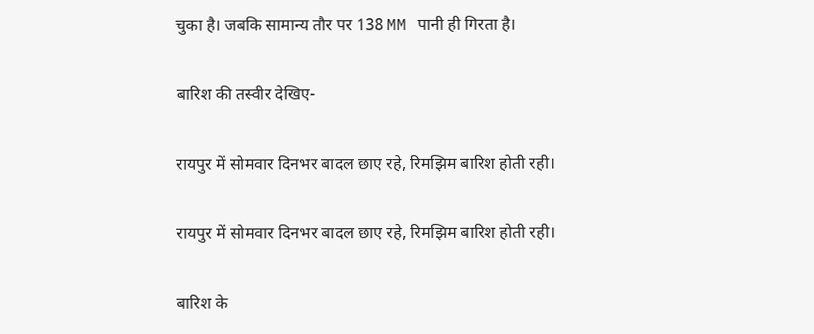चुका है। जबकि सामान्य तौर पर 138 MM पानी ही गिरता है।

बारिश की तस्वीर देखिए-

रायपुर में सोमवार दिनभर बादल छाए रहे, रिमझिम बारिश होती रही।

रायपुर में सोमवार दिनभर बादल छाए रहे, रिमझिम बारिश होती रही।

बारिश के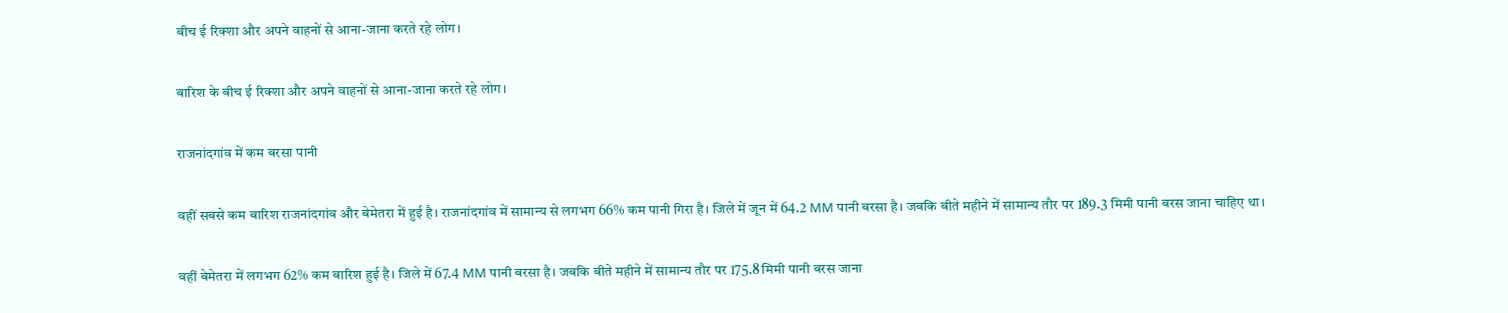बीच ई रिक्शा और अपने वाहनों से आना-जाना करते रहे लोग।

बारिश के बीच ई रिक्शा और अपने वाहनों से आना-जाना करते रहे लोग।

राजनांदगांव में कम बरसा पानी

वहीं सबसे कम बारिश राजनांदगांव और बेमेतरा में हुई है। राजनांदगांव में सामान्य से लगभग 66% कम पानी गिरा है। जिले में जून में 64.2 MM पानी बरसा है। जबकि बीते महीने में सामान्य तौर पर 189.3 मिमी पानी बरस जाना चाहिए था।

वहीं बेमेतरा में लगभग 62% कम बारिश हुई है। जिले में 67.4 MM पानी बरसा है। जबकि बीते महीने में सामान्य तौर पर 175.8 मिमी पानी बरस जाना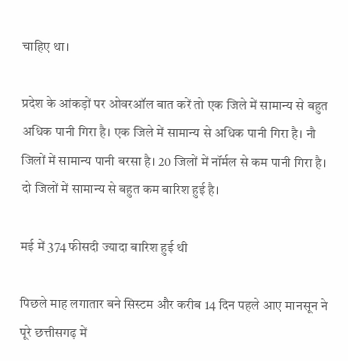चाहिए था।

प्रदेश के आंकड़ों पर ओवरऑल बात करें तो एक जिले में सामान्य से बहुत अधिक पानी गिरा है। एक जिले में सामान्य से अधिक पानी गिरा है। नौ जिलों में सामान्य पानी बरसा है। 20 जिलों में नॉर्मल से कम पानी गिरा है। दो जिलों में सामान्य से बहुत कम बारिश हुई है।

मई में 374 फीसदी ज्यादा बारिश हुई थी

पिछले माह लगातार बने सिस्टम और करीब 14 दिन पहले आए मानसून ने पूरे छत्तीसगढ़ में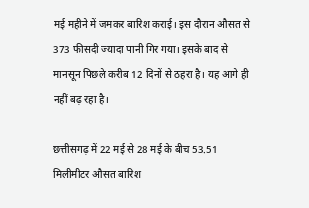मई महीने में जमकर बारिश कराई। इस दौरान औसत से 373 फीसदी ज्यादा पानी गिर गया। इसके बाद से मानसून पिछले करीब 12 दिनों से ठहरा है। यह आगे ही नहीं बढ़ रहा है।

छत्तीसगढ़ में 22 मई से 28 मई के बीच 53.51 मिलीमीटर औसत बारिश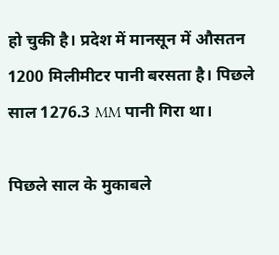हो चुकी है। प्रदेश में मानसून में औसतन 1200 मिलीमीटर पानी बरसता है। पिछले साल 1276.3 MM पानी गिरा था।

पिछले साल के मुकाबले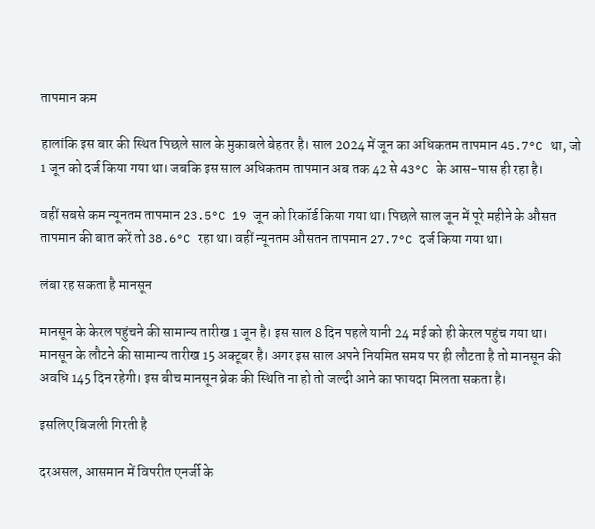तापमान कम

हालांकि इस बार की स्थित पिछले साल के मुकाबले बेहतर है। साल 2024 में जून का अधिकतम तापमान 45.7°C था, जो 1 जून को दर्ज किया गया था। जबकि इस साल अधिकतम तापमान अब तक 42 से 43°C के आस-पास ही रहा है।

वहीं सबसे कम न्यूनतम तापमान 23.5°C 19 जून को रिकॉर्ड किया गया था। पिछले साल जून में पूरे महीने के औसत तापमान की बात करें तो 38.6°C रहा था। वहीं न्यूनतम औसतन तापमान 27.7°C दर्ज किया गया था।

लंबा रह सकता है मानसून

मानसून के केरल पहुंचने की सामान्य तारीख 1 जून है। इस साल 8 दिन पहले यानी 24 मई को ही केरल पहुंच गया था। मानसून के लौटने की सामान्य तारीख 15 अक्टूबर है। अगर इस साल अपने नियमित समय पर ही लौटता है तो मानसून की अवधि 145 दिन रहेगी। इस बीच मानसून ब्रेक की स्थिति ना हो तो जल्दी आने का फायदा मिलता सकता है।

इसलिए बिजली गिरती है

दरअसल, आसमान में विपरीत एनर्जी के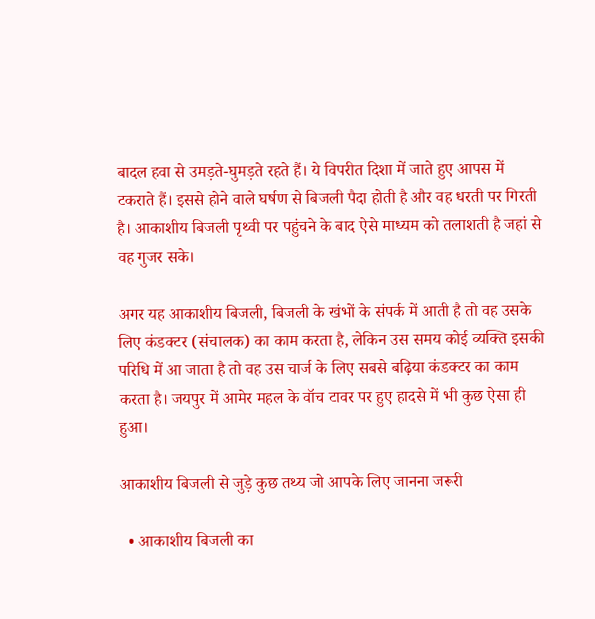बादल हवा से उमड़ते-घुमड़ते रहते हैं। ये विपरीत दिशा में जाते हुए आपस में टकराते हैं। इससे होने वाले घर्षण से बिजली पैदा होती है और वह धरती पर गिरती है। आकाशीय बिजली पृथ्वी पर पहुंचने के बाद ऐसे माध्यम को तलाशती है जहां से वह गुजर सके।

अगर यह आकाशीय बिजली, बिजली के खंभों के संपर्क में आती है तो वह उसके लिए कंडक्टर (संचालक) का काम करता है, लेकिन उस समय कोई व्यक्ति इसकी परिधि में आ जाता है तो वह उस चार्ज के लिए सबसे बढ़िया कंडक्टर का काम करता है। जयपुर में आमेर महल के वॉच टावर पर हुए हादसे में भी कुछ ऐसा ही हुआ।

आकाशीय बिजली से जुड़े कुछ तथ्य जो आपके लिए जानना जरूरी

  • आकाशीय बिजली का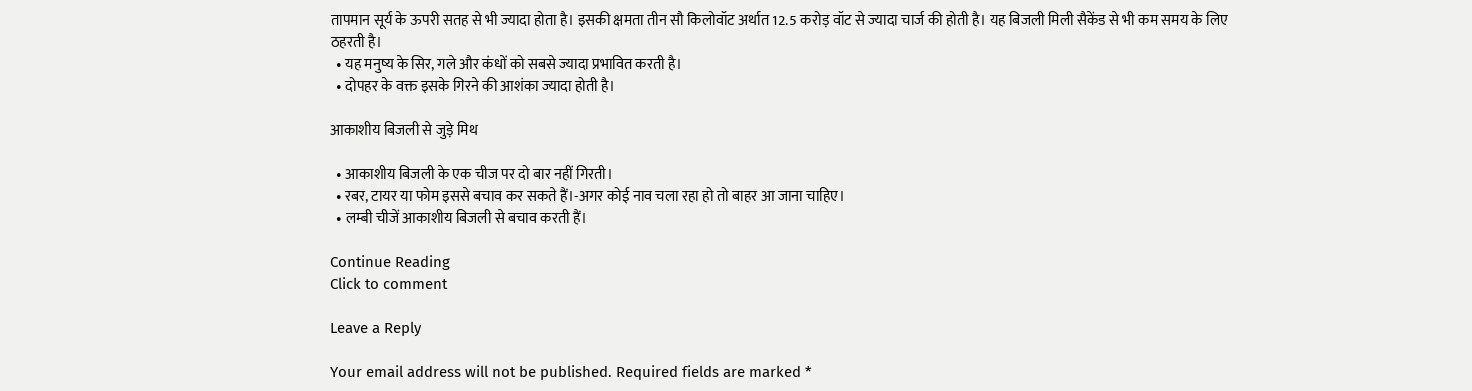तापमान सूर्य के ऊपरी सतह से भी ज्यादा होता है। इसकी क्षमता तीन सौ किलोवॉट अर्थात 12.5 करोड़ वॉट से ज्यादा चार्ज की होती है। यह बिजली मिली सैकेंड से भी कम समय के लिए ठहरती है।
  • यह मनुष्य के सिर, गले और कंधों को सबसे ज्यादा प्रभावित करती है।
  • दोपहर के वक्त इसके गिरने की आशंका ज्यादा होती है।

आकाशीय बिजली से जुड़े मिथ

  • आकाशीय बिजली के एक चीज पर दो बार नहीं गिरती।
  • रबर, टायर या फोम इससे बचाव कर सकते हैं।-अगर कोई नाव चला रहा हो तो बाहर आ जाना चाहिए।
  • लम्बी चीजें आकाशीय बिजली से बचाव करती हैं।

Continue Reading
Click to comment

Leave a Reply

Your email address will not be published. Required fields are marked *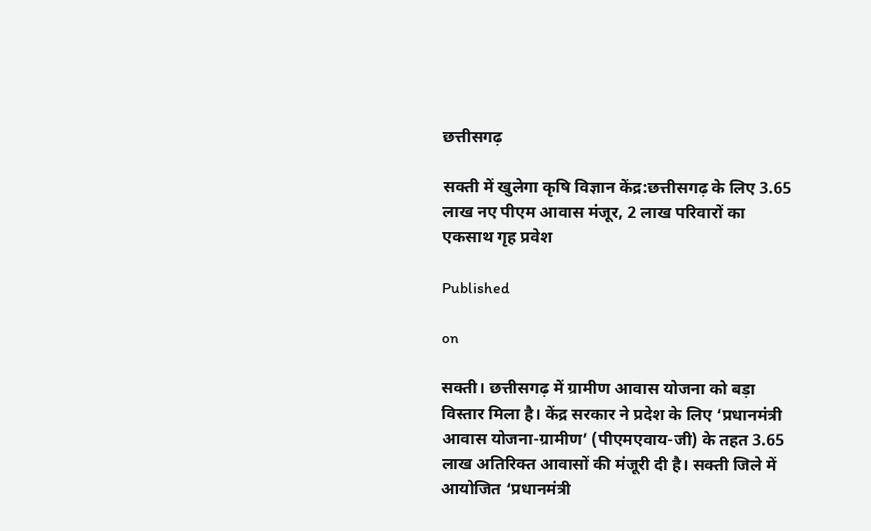छत्तीसगढ़

सक्ती में खुलेगा कृषि विज्ञान केंद्र:छत्तीसगढ़ के लिए 3.65 लाख नए पीएम आवास मंजूर, 2 लाख परिवारों का एकसाथ गृह प्रवेश

Published

on

सक्ती। छत्तीसगढ़ में ग्रामीण आवास योजना को बड़ा विस्तार मिला है। केंद्र सरकार ने प्रदेश के लिए ‘प्रधानमंत्री आवास योजना-ग्रामीण’ (पीएमएवाय-जी) के तहत 3.65 लाख अतिरिक्त आवासों की मंजूरी दी है। सक्ती जिले में आयोजित ‘प्रधानमंत्री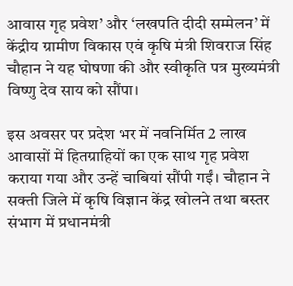आवास गृह प्रवेश’ और ‘लखपति दीदी सम्मेलन’ में केंद्रीय ग्रामीण विकास एवं कृषि मंत्री शिवराज सिंह चौहान ने यह घोषणा की और स्वीकृति पत्र मुख्यमंत्री विष्णु देव साय को सौंपा।

इस अवसर पर प्रदेश भर में नवनिर्मित 2 लाख आवासों में हितग्राहियों का एक साथ गृह प्रवेश कराया गया और उन्हें चाबियां सौंपी गईं। चौहान ने सक्ती जिले में कृषि विज्ञान केंद्र खोलने तथा बस्तर संभाग में प्रधानमंत्री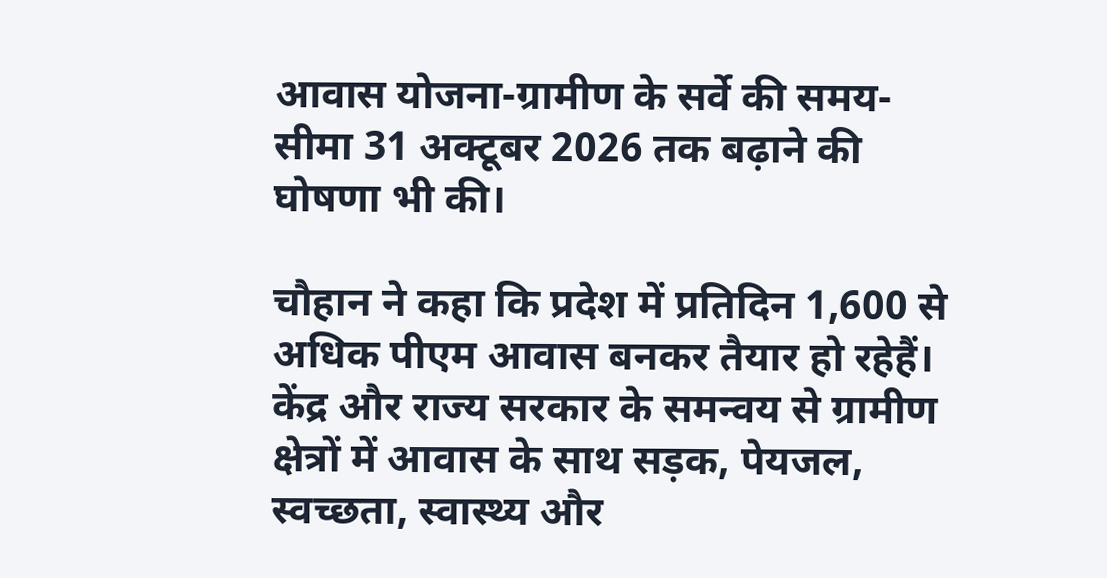आवास योजना-ग्रामीण के सर्वे की समय-सीमा 31 अक्टूबर 2026 तक बढ़ाने की घोषणा भी की।

चौहान ने कहा कि प्रदेश में प्रतिदिन 1,600 से अधिक पीएम आवास बनकर तैयार हो रहेहैं। केंद्र और राज्य सरकार के समन्वय से ग्रामीण क्षेत्रों में आवास के साथ सड़क, पेयजल, स्वच्छता, स्वास्थ्य और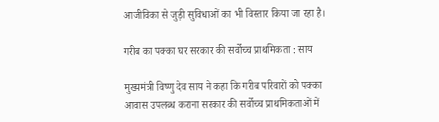आजीविका से जुड़ी सुविधाओं का भी विस्तार किया जा रहा है।

गरीब का पक्का घर सरकार की सर्वोच्च प्राथमिकता : साय

मुख्यमंत्री विष्णु देव साय ने कहा कि गरीब परिवारों को पक्का आवास उपलब्ध कराना सरकार की सर्वोच्च प्राथमिकताओं में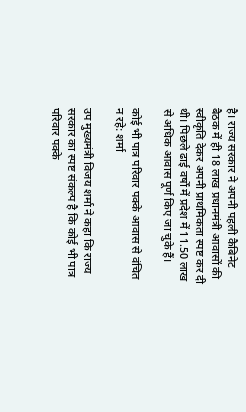है। राज्य सरकार ने अपनी पहली कैबिनेट बैठक में ही 18 लाख प्रधानमंत्री आवासों की स्वीकृति देकर अपनी प्राथमिकता स्पष्ट कर दी थी। पिछले ढाई वर्षों में प्रदेश में 11.50 लाख से अधिक आवास पूर्ण किए जा चुके हैं।

कोई भी पात्र परिवार पक्के आवास से वंचित न रहे: शर्मा

उप मुख्यमंत्री विजय शर्मा ने कहा कि राज्य सरकार का स्पष्ट संकल्प है कि कोई भी पात्र परिवार पक्के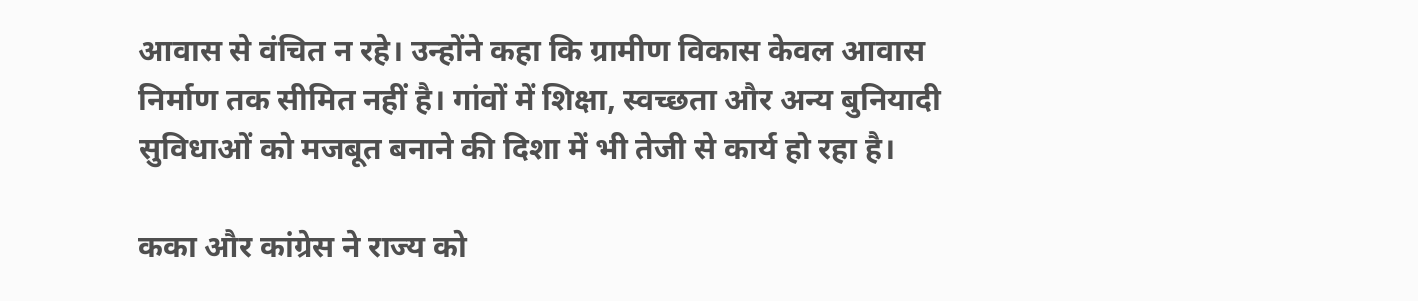आवास से वंचित न रहे। उन्होंने कहा कि ग्रामीण विकास केवल आवास निर्माण तक सीमित नहीं है। गांवों में शिक्षा, स्वच्छता और अन्य बुनियादी सुविधाओं को मजबूत बनाने की दिशा में भी तेजी से कार्य हो रहा है।

कका और कांग्रेस ने राज्य को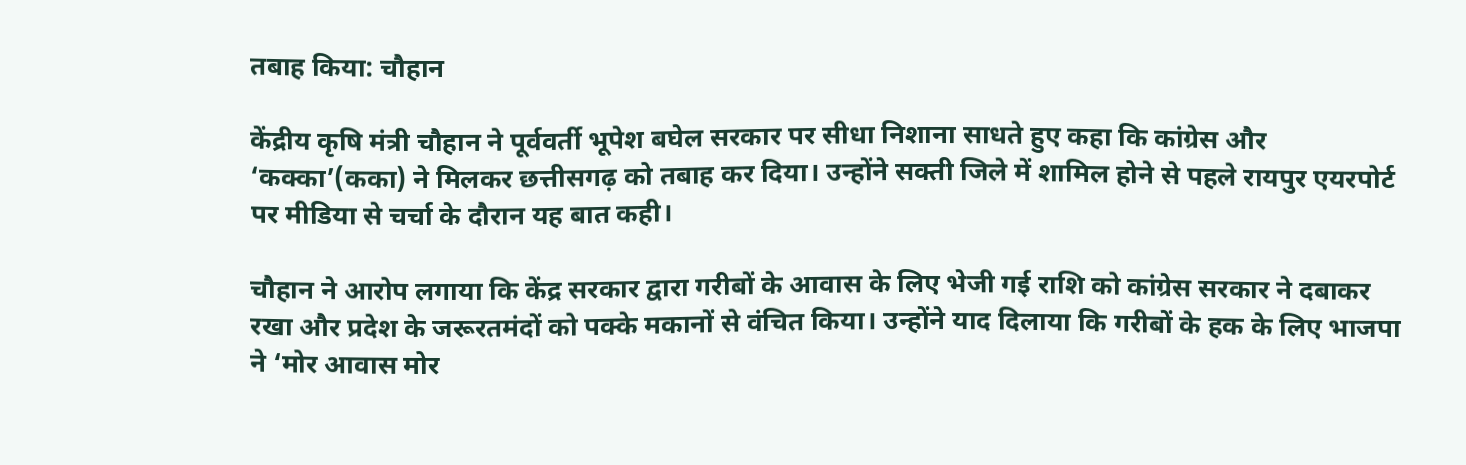तबाह किया: चौहान

केंद्रीय कृषि मंत्री चौहान ने पूर्ववर्ती भूपेश बघेल सरकार पर सीधा निशाना साधते हुए कहा कि कांग्रेस और ‘कक्का’(कका) ने मिलकर छत्तीसगढ़ को तबाह कर दिया। उन्होंने सक्ती जिले में शामिल होने से पहले रायपुर एयरपोर्ट पर मीडिया से चर्चा के दौरान यह बात कही।

चौहान ने आरोप लगाया कि केंद्र सरकार द्वारा गरीबों के आवास के लिए भेजी गई राशि को कांग्रेस सरकार ने दबाकर रखा और प्रदेश के जरूरतमंदों को पक्के मकानों से वंचित किया। उन्होंने याद दिलाया कि गरीबों के हक के लिए भाजपा ने ‘मोर आवास मोर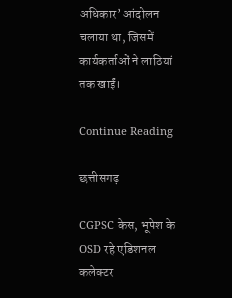अधिकार’ आंदोलन चलाया था, जिसमें कार्यकर्ताओं ने लाठियां तक खाईं।

Continue Reading

छत्तीसगढ़

CGPSC केस, भूपेश के OSD रहे एडिशनल कलेक्टर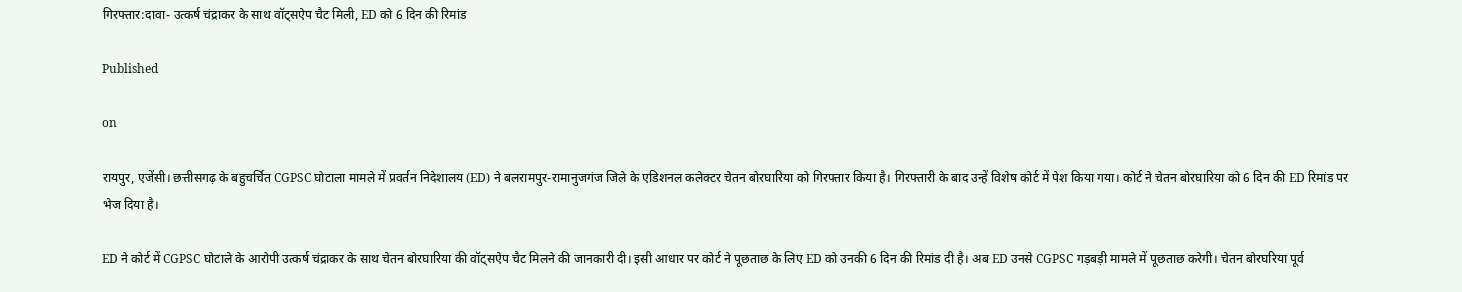गिरफ्तार:दावा- उत्कर्ष चंद्राकर के साथ वॉट्सऐप चैट मिली, ED को 6 दिन की रिमांड

Published

on

रायपुर, एजेंसी। छत्तीसगढ़ के बहुचर्चित CGPSC घोटाला मामले में प्रवर्तन निदेशालय (ED) ने बलरामपुर-रामानुजगंज जिले के एडिशनल कलेक्टर चेतन बोरघारिया को गिरफ्तार किया है। गिरफ्तारी के बाद उन्हें विशेष कोर्ट में पेश किया गया। कोर्ट ने चेतन बोरघारिया को 6 दिन की ED रिमांड पर भेज दिया है।

ED ने कोर्ट में CGPSC घोटाले के आरोपी उत्कर्ष चंद्राकर के साथ चेतन बोरघारिया की वॉट्सऐप चैट मिलने की जानकारी दी। इसी आधार पर कोर्ट ने पूछताछ के लिए ED को उनकी 6 दिन की रिमांड दी है। अब ED उनसे CGPSC गड़बड़ी मामले में पूछताछ करेगी। चेतन बोरघरिया पूर्व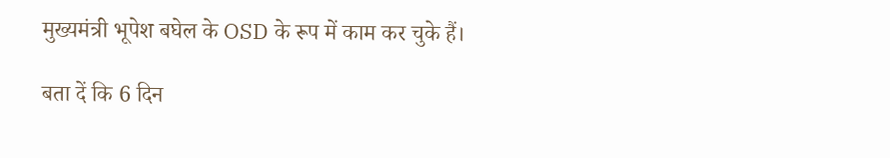मुख्यमंत्री भूपेश बघेल के OSD के रूप में काम कर चुके हैं।

बता दें कि 6 दिन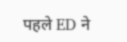पहले ED ने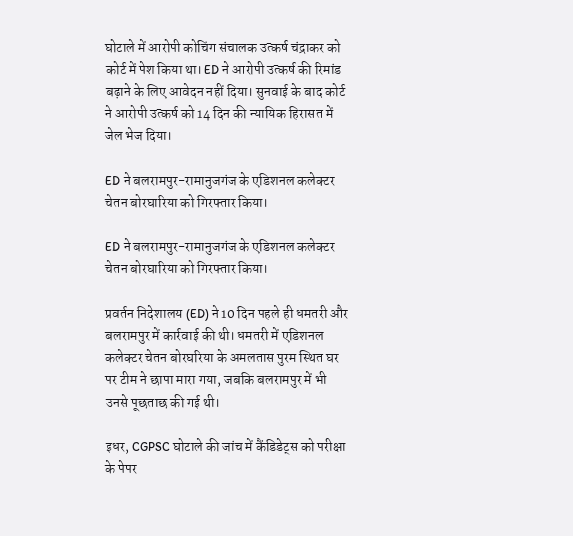घोटाले में आरोपी कोचिंग संचालक उत्कर्ष चंद्राकर को कोर्ट में पेश किया था। ED ने आरोपी उत्कर्ष की रिमांड बढ़ाने के लिए आवेदन नहीं दिया। सुनवाई के बाद कोर्ट ने आरोपी उत्कर्ष को 14 दिन की न्यायिक हिरासत में जेल भेज दिया।

ED ने बलरामपुर-रामानुजगंज के एडिशनल कलेक्टर चेतन बोरघारिया को गिरफ्तार किया।

ED ने बलरामपुर-रामानुजगंज के एडिशनल कलेक्टर चेतन बोरघारिया को गिरफ्तार किया।

प्रवर्तन निदेशालय (ED) ने 10 दिन पहले ही धमतरी और बलरामपुर में कार्रवाई की थी। धमतरी में एडिशनल कलेक्टर चेतन बोरघरिया के अमलतास पुरम स्थित घर पर टीम ने छापा मारा गया, जबकि बलरामपुर में भी उनसे पूछताछ की गई थी।

इधर, CGPSC घोटाले की जांच में कैंडिडेट्स को परीक्षा के पेपर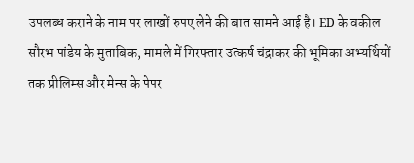उपलब्ध कराने के नाम पर लाखों रुपए लेने की बात सामने आई है। ED के वकील सौरभ पांडेय के मुताबिक, मामले में गिरफ्तार उत्कर्ष चंद्राकर की भूमिका अभ्यर्थियों तक प्रीलिम्स और मेन्स के पेपर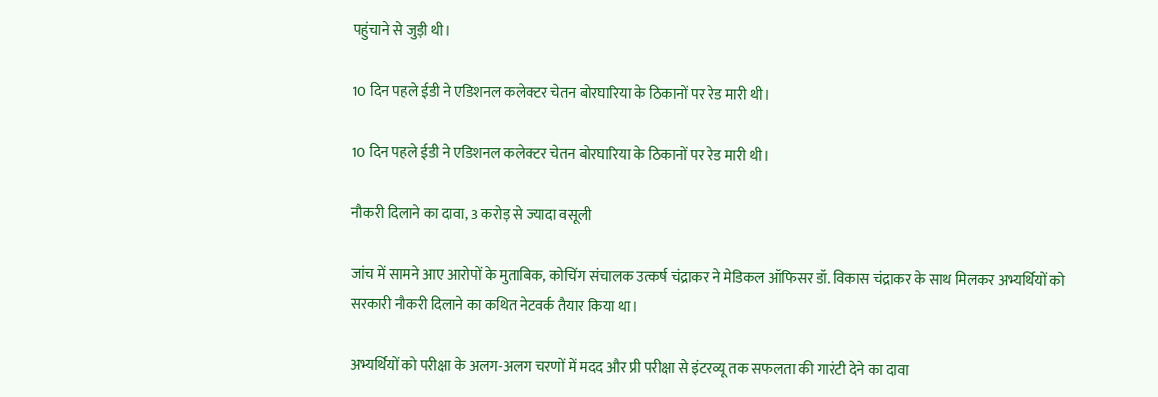पहुंचाने से जुड़ी थी।

10 दिन पहले ईडी ने एडिशनल कलेक्टर चेतन बोरघारिया के ठिकानों पर रेड मारी थी।

10 दिन पहले ईडी ने एडिशनल कलेक्टर चेतन बोरघारिया के ठिकानों पर रेड मारी थी।

नौकरी दिलाने का दावा, 3 करोड़ से ज्यादा वसूली

जांच में सामने आए आरोपों के मुताबिक, कोचिंग संचालक उत्कर्ष चंद्राकर ने मेडिकल ऑफिसर डॉ. विकास चंद्राकर के साथ मिलकर अभ्यर्थियों को सरकारी नौकरी दिलाने का कथित नेटवर्क तैयार किया था।

अभ्यर्थियों को परीक्षा के अलग-अलग चरणों में मदद और प्री परीक्षा से इंटरव्यू तक सफलता की गारंटी देने का दावा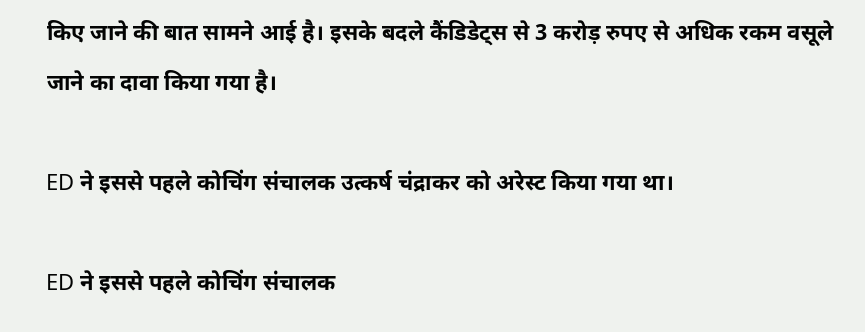किए जाने की बात सामने आई है। इसके बदले कैंडिडेट्स से 3 करोड़ रुपए से अधिक रकम वसूले जाने का दावा किया गया है।

ED ने इससे पहले कोचिंग संचालक उत्कर्ष चंद्राकर को अरेस्ट किया गया था।

ED ने इससे पहले कोचिंग संचालक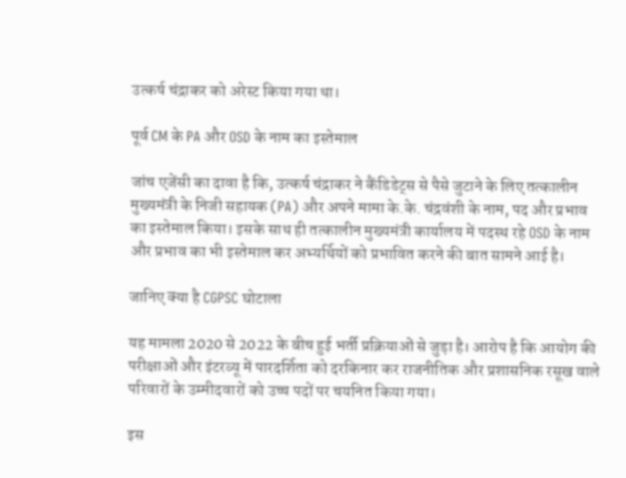उत्कर्ष चंद्राकर को अरेस्ट किया गया था।

पूर्व CM के PA और OSD के नाम का इस्तेमाल

जांच एजेंसी का दावा है कि, उत्कर्ष चंद्राकर ने कैंडिडेट्स से पैसे जुटाने के लिए तत्कालीन मुख्यमंत्री के निजी सहायक (PA) और अपने मामा के.के. चंद्रवंशी के नाम, पद और प्रभाव का इस्तेमाल किया। इसके साथ ही तत्कालीन मुख्यमंत्री कार्यालय में पदस्थ रहे OSD के नाम और प्रभाव का भी इस्तेमाल कर अभ्यर्थियों को प्रभावित करने की बात सामने आई है।

जानिए क्या है CGPSC घोटाला

यह मामला 2020 से 2022 के बीच हुई भर्ती प्रक्रियाओं से जुड़ा है। आरोप है कि आयोग की परीक्षाओं और इंटरव्यू में पारदर्शिता को दरकिनार कर राजनीतिक और प्रशासनिक रसूख वाले परिवारों के उम्मीदवारों को उच्च पदों पर चयनित किया गया।

इस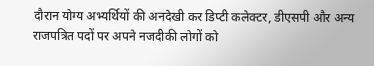दौरान योग्य अभ्यर्थियों की अनदेखी कर डिप्टी कलेक्टर, डीएसपी और अन्य राजपत्रित पदों पर अपने नजदीकी लोगों को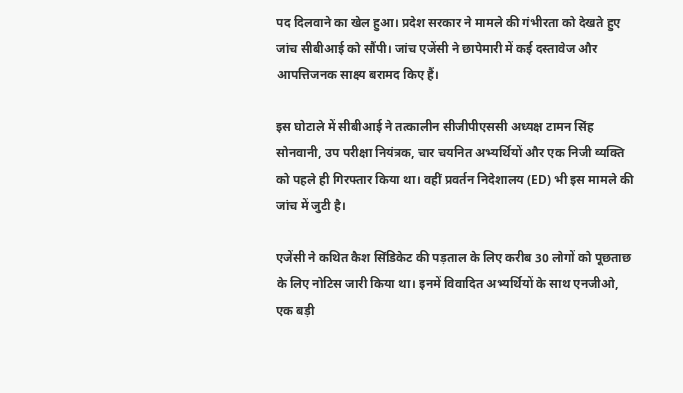पद दिलवाने का खेल हुआ। प्रदेश सरकार ने मामले की गंभीरता को देखते हुए जांच सीबीआई को सौंपी। जांच एजेंसी ने छापेमारी में कई दस्तावेज और आपत्तिजनक साक्ष्य बरामद किए हैं।

इस घोटाले में सीबीआई ने तत्कालीन सीजीपीएससी अध्यक्ष टामन सिंह सोनवानी, उप परीक्षा नियंत्रक, चार चयनित अभ्यर्थियों और एक निजी व्यक्ति को पहले ही गिरफ्तार किया था। वहीं प्रवर्तन निदेशालय (ED) भी इस मामले की जांच में जुटी है।

एजेंसी ने कथित कैश सिंडिकेट की पड़ताल के लिए करीब 30 लोगों को पूछताछ के लिए नोटिस जारी किया था। इनमें विवादित अभ्यर्थियों के साथ एनजीओ, एक बड़ी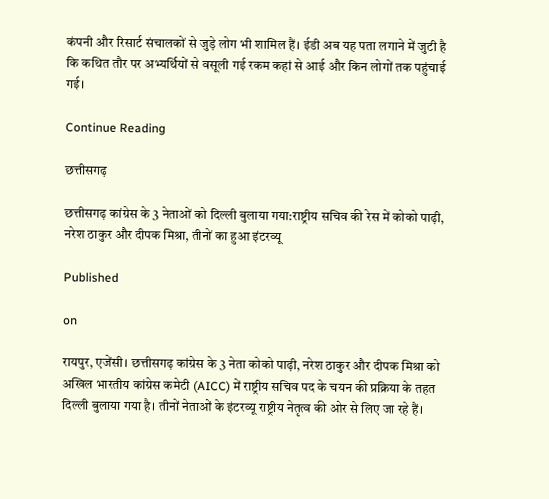कंपनी और रिसार्ट संचालकों से जुड़े लोग भी शामिल हैं। ईडी अब यह पता लगाने में जुटी है कि कथित तौर पर अभ्यर्थियों से वसूली गई रकम कहां से आई और किन लोगों तक पहुंचाई गई।

Continue Reading

छत्तीसगढ़

छत्तीसगढ़ कांग्रेस के 3 नेताओं को दिल्ली बुलाया गया:राष्ट्रीय सचिव की रेस में कोको पाढ़ी, नरेश ठाकुर और दीपक मिश्रा, तीनों का हुआ इंटरव्यू

Published

on

रायपुर, एजेंसी। छत्तीसगढ़ कांग्रेस के 3 नेता कोको पाढ़ी, नरेश ठाकुर और दीपक मिश्रा को अखिल भारतीय कांग्रेस कमेटी (AICC) में राष्ट्रीय सचिव पद के चयन की प्रक्रिया के तहत दिल्ली बुलाया गया है। तीनों नेताओं के इंटरव्यू राष्ट्रीय नेतृत्व की ओर से लिए जा रहे हैं।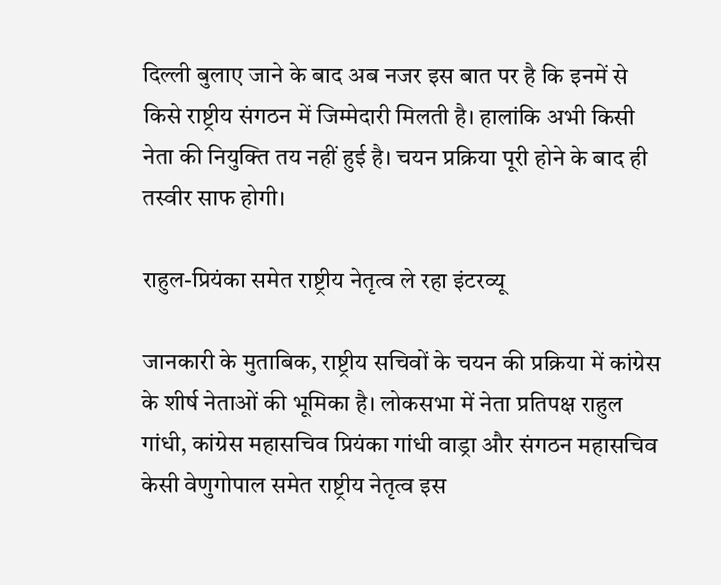दिल्ली बुलाए जाने के बाद अब नजर इस बात पर है कि इनमें से किसे राष्ट्रीय संगठन में जिम्मेदारी मिलती है। हालांकि अभी किसी नेता की नियुक्ति तय नहीं हुई है। चयन प्रक्रिया पूरी होने के बाद ही तस्वीर साफ होगी।

राहुल-प्रियंका समेत राष्ट्रीय नेतृत्व ले रहा इंटरव्यू

जानकारी के मुताबिक, राष्ट्रीय सचिवों के चयन की प्रक्रिया में कांग्रेस के शीर्ष नेताओं की भूमिका है। लोकसभा में नेता प्रतिपक्ष राहुल गांधी, कांग्रेस महासचिव प्रियंका गांधी वाड्रा और संगठन महासचिव केसी वेणुगोपाल समेत राष्ट्रीय नेतृत्व इस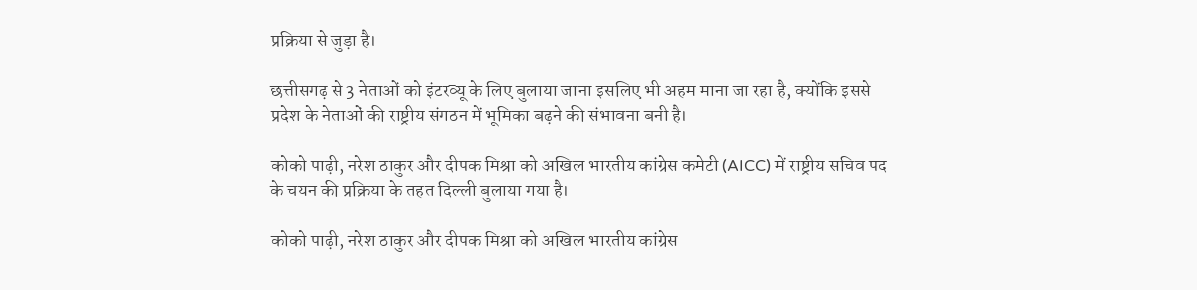प्रक्रिया से जुड़ा है।

छत्तीसगढ़ से 3 नेताओं को इंटरव्यू के लिए बुलाया जाना इसलिए भी अहम माना जा रहा है, क्योंकि इससे प्रदेश के नेताओं की राष्ट्रीय संगठन में भूमिका बढ़ने की संभावना बनी है।

कोको पाढ़ी, नरेश ठाकुर और दीपक मिश्रा को अखिल भारतीय कांग्रेस कमेटी (AICC) में राष्ट्रीय सचिव पद के चयन की प्रक्रिया के तहत दिल्ली बुलाया गया है।

कोको पाढ़ी, नरेश ठाकुर और दीपक मिश्रा को अखिल भारतीय कांग्रेस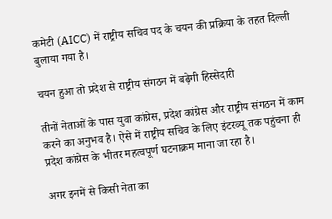कमेटी (AICC) में राष्ट्रीय सचिव पद के चयन की प्रक्रिया के तहत दिल्ली बुलाया गया है।

चयन हुआ तो प्रदेश से राष्ट्रीय संगठन में बढ़ेगी हिस्सेदारी

तीनों नेताओं के पास युवा कांग्रेस, प्रदेश कांग्रेस और राष्ट्रीय संगठन में काम करने का अनुभव है। ऐसे में राष्ट्रीय सचिव के लिए इंटरव्यू तक पहुंचना ही प्रदेश कांग्रेस के भीतर महत्वपूर्ण घटनाक्रम माना जा रहा है।

अगर इनमें से किसी नेता का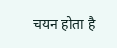चयन होता है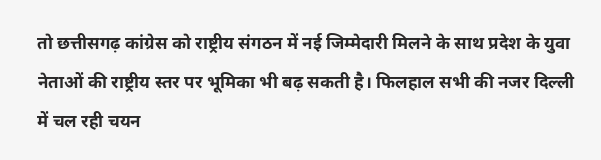तो छत्तीसगढ़ कांग्रेस को राष्ट्रीय संगठन में नई जिम्मेदारी मिलने के साथ प्रदेश के युवा नेताओं की राष्ट्रीय स्तर पर भूमिका भी बढ़ सकती है। फिलहाल सभी की नजर दिल्ली में चल रही चयन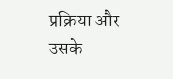प्रक्रिया और उसके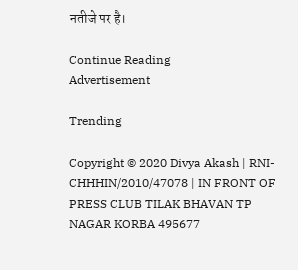नतीजे पर है।

Continue Reading
Advertisement

Trending

Copyright © 2020 Divya Akash | RNI- CHHHIN/2010/47078 | IN FRONT OF PRESS CLUB TILAK BHAVAN TP NAGAR KORBA 495677